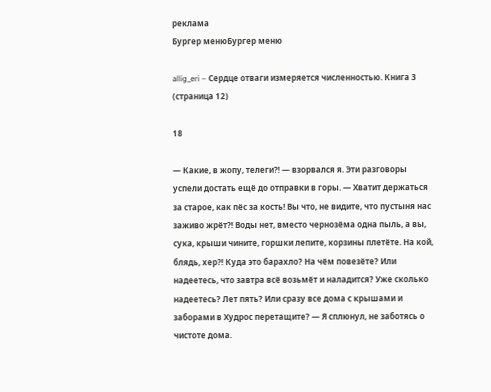реклама
Бургер менюБургер меню

allig_eri – Сердце отваги измеряется численностью. Книга 3 (страница 12)

18

— Какие, в жопу, телеги⁈ — взорвался я. Эти разговоры успели достать ещё до отправки в горы. — Хватит держаться за старое, как пёс за кость! Вы что, не видите, что пустыня нас заживо жрёт⁈ Воды нет, вместо чернозёма одна пыль, а вы, сука, крыши чините, горшки лепите, корзины плетёте. На кой, блядь, хер⁈ Куда это барахло? На чём повезёте? Или надеетесь, что завтра всё возьмёт и наладится? Уже сколько надеетесь? Лет пять? Или сразу все дома с крышами и заборами в Худрос перетащите? — Я сплюнул, не заботясь о чистоте дома.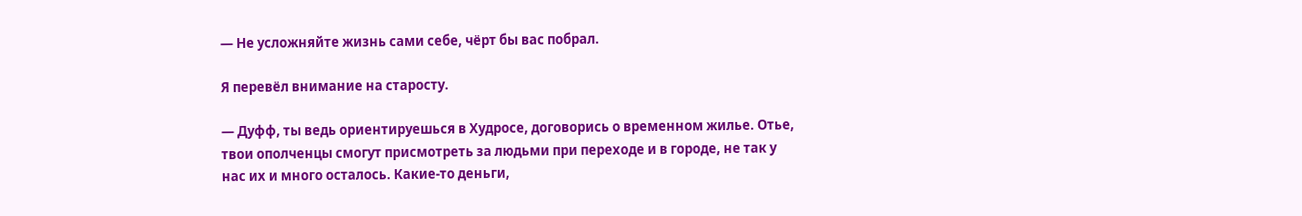— Не усложняйте жизнь сами себе, чёрт бы вас побрал.

Я перевёл внимание на старосту.

— Дуфф, ты ведь ориентируешься в Худросе, договорись о временном жилье. Отье, твои ополченцы смогут присмотреть за людьми при переходе и в городе, не так у нас их и много осталось. Какие-то деньги,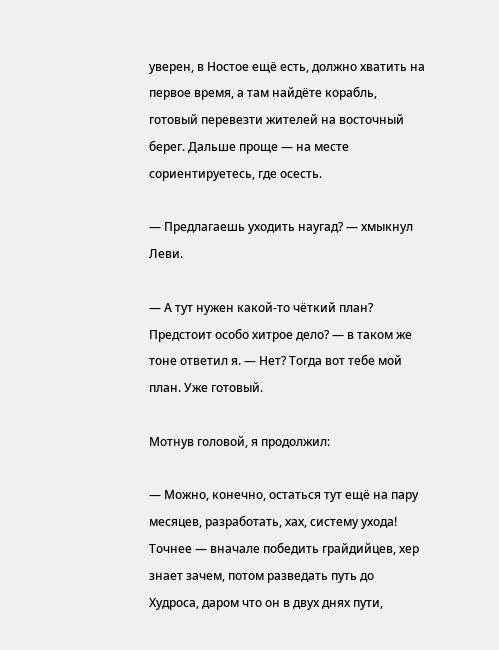уверен, в Ностое ещё есть, должно хватить на первое время, а там найдёте корабль, готовый перевезти жителей на восточный берег. Дальше проще — на месте сориентируетесь, где осесть.

— Предлагаешь уходить наугад? — хмыкнул Леви.

— А тут нужен какой-то чёткий план? Предстоит особо хитрое дело? — в таком же тоне ответил я. — Нет? Тогда вот тебе мой план. Уже готовый.

Мотнув головой, я продолжил:

— Можно, конечно, остаться тут ещё на пару месяцев, разработать, хах, систему ухода! Точнее — вначале победить грайдийцев, хер знает зачем, потом разведать путь до Худроса, даром что он в двух днях пути,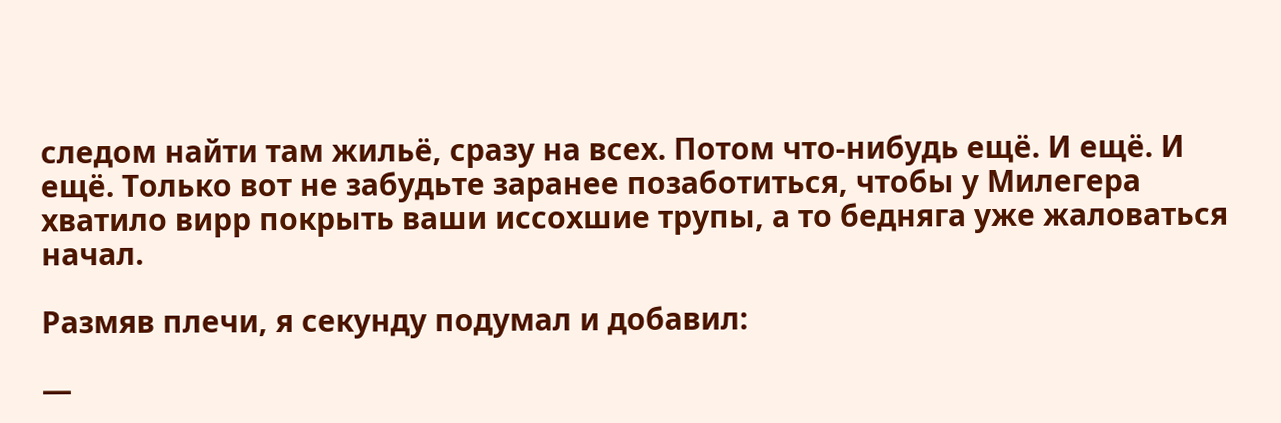следом найти там жильё, сразу на всех. Потом что-нибудь ещё. И ещё. И ещё. Только вот не забудьте заранее позаботиться, чтобы у Милегера хватило вирр покрыть ваши иссохшие трупы, а то бедняга уже жаловаться начал.

Размяв плечи, я секунду подумал и добавил:

—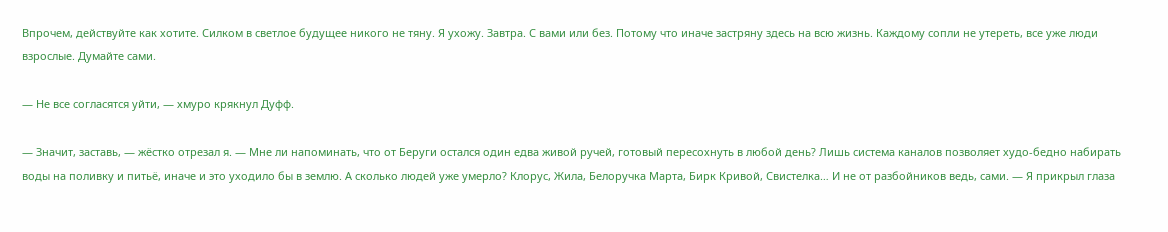Впрочем, действуйте как хотите. Силком в светлое будущее никого не тяну. Я ухожу. Завтра. С вами или без. Потому что иначе застряну здесь на всю жизнь. Каждому сопли не утереть, все уже люди взрослые. Думайте сами.

— Не все согласятся уйти, — хмуро крякнул Дуфф.

— Значит, заставь, — жёстко отрезал я. — Мне ли напоминать, что от Беруги остался один едва живой ручей, готовый пересохнуть в любой день? Лишь система каналов позволяет худо-бедно набирать воды на поливку и питьё, иначе и это уходило бы в землю. А сколько людей уже умерло? Клорус, Жила, Белоручка Марта, Бирк Кривой, Свистелка… И не от разбойников ведь, сами. — Я прикрыл глаза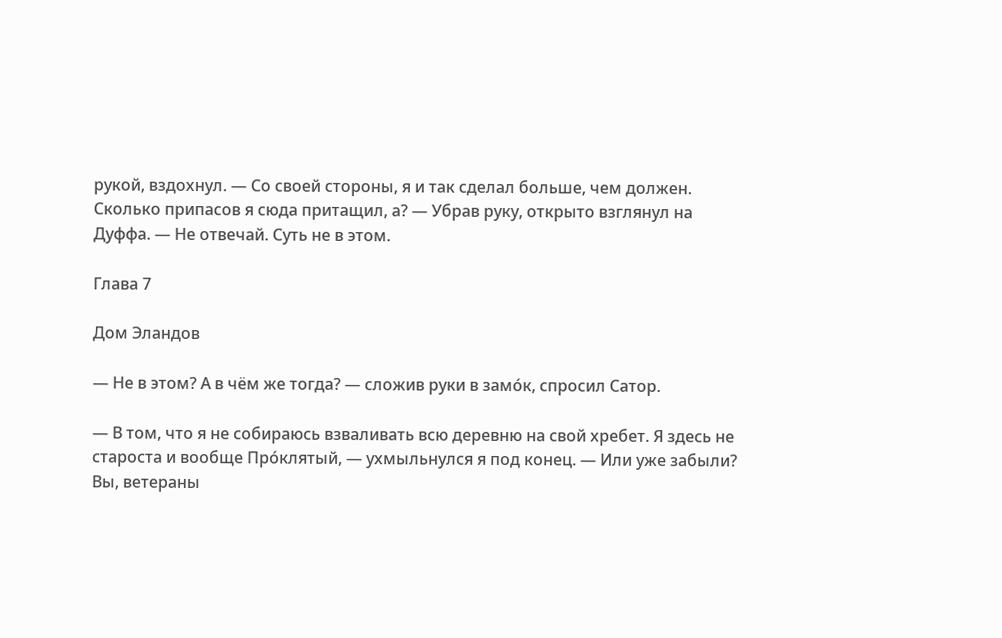рукой, вздохнул. — Со своей стороны, я и так сделал больше, чем должен. Сколько припасов я сюда притащил, а? — Убрав руку, открыто взглянул на Дуффа. — Не отвечай. Суть не в этом.

Глава 7

Дом Эландов

— Не в этом? А в чём же тогда? — сложив руки в замóк, спросил Сатор.

— В том, что я не собираюсь взваливать всю деревню на свой хребет. Я здесь не староста и вообще Прóклятый, — ухмыльнулся я под конец. — Или уже забыли? Вы, ветераны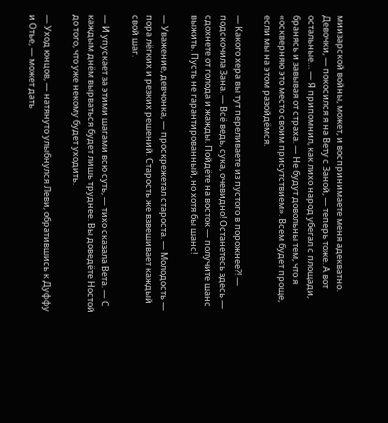миизарской войны, может, и воспринимаете меня адекватно. Девочки, — покосился я на Вету с Заной, — теперь тоже. А вот остальные… — Я припомнил, как лихо народ убегал с площади, бранясь и завывая от страха. — Не будут довольны тем, что я «оскверняю это место своим присутствием». Всем будет проще, если мы на этом разойдёмся.

— Какого хера вы тут переливаете из пустого в порожнее⁈ — подскочила Зана. — Всё ведь, сука, очевидно! Останетесь здесь — сдохнете от голода и жажды. Пойдёте на восток — получите шанс выжить. Пусть не гарантированный, но хотя бы шанс!

— Уважение, девчонка, — проскрежетал староста. — Молодость — пора лёгких и резких решений. Старость же взвешивает каждый свой шаг.

— И упускает за этими шагами всю суть, — тихо сказала Вета. — С каждым днём вырваться будет лишь труднее. Вы доведёте Ностой до того, что уже некому будет уходить.

— Уход юнцов, — натянуто улыбнулся Леви, обратившись к Дуффу и Отье, — может дать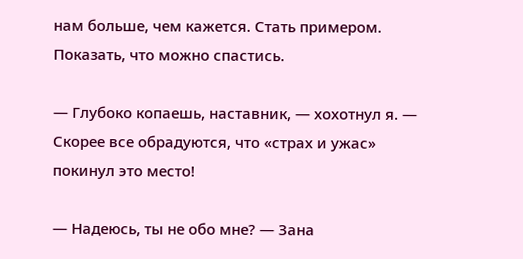нам больше, чем кажется. Стать примером. Показать, что можно спастись.

— Глубоко копаешь, наставник, — хохотнул я. — Скорее все обрадуются, что «страх и ужас» покинул это место!

— Надеюсь, ты не обо мне? — Зана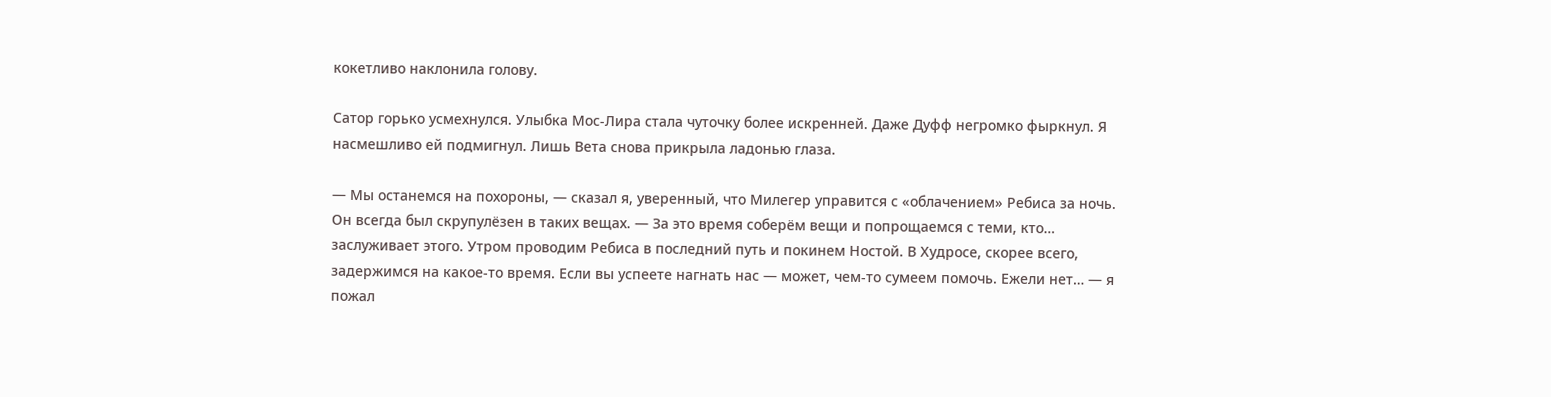кокетливо наклонила голову.

Сатор горько усмехнулся. Улыбка Мос-Лира стала чуточку более искренней. Даже Дуфф негромко фыркнул. Я насмешливо ей подмигнул. Лишь Вета снова прикрыла ладонью глаза.

— Мы останемся на похороны, — сказал я, уверенный, что Милегер управится с «облачением» Ребиса за ночь. Он всегда был скрупулёзен в таких вещах. — За это время соберём вещи и попрощаемся с теми, кто… заслуживает этого. Утром проводим Ребиса в последний путь и покинем Ностой. В Худросе, скорее всего, задержимся на какое-то время. Если вы успеете нагнать нас — может, чем-то сумеем помочь. Ежели нет… — я пожал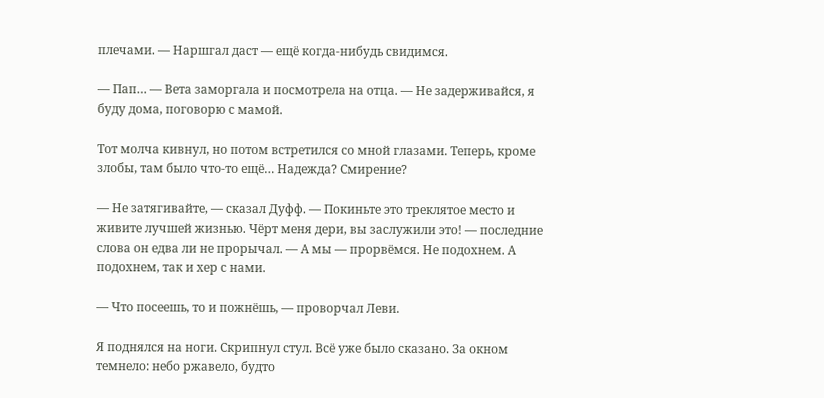плечами. — Наршгал даст — ещё когда-нибудь свидимся.

— Пап… — Вета заморгала и посмотрела на отца. — Не задерживайся, я буду дома, поговорю с мамой.

Тот молча кивнул, но потом встретился со мной глазами. Теперь, кроме злобы, там было что-то ещё… Надежда? Смирение?

— Не затягивайте, — сказал Дуфф. — Покиньте это треклятое место и живите лучшей жизнью. Чёрт меня дери, вы заслужили это! — последние слова он едва ли не прорычал. — А мы — прорвёмся. Не подохнем. А подохнем, так и хер с нами.

— Что посеешь, то и пожнёшь, — проворчал Леви.

Я поднялся на ноги. Скрипнул стул. Всё уже было сказано. За окном темнело: небо ржавело, будто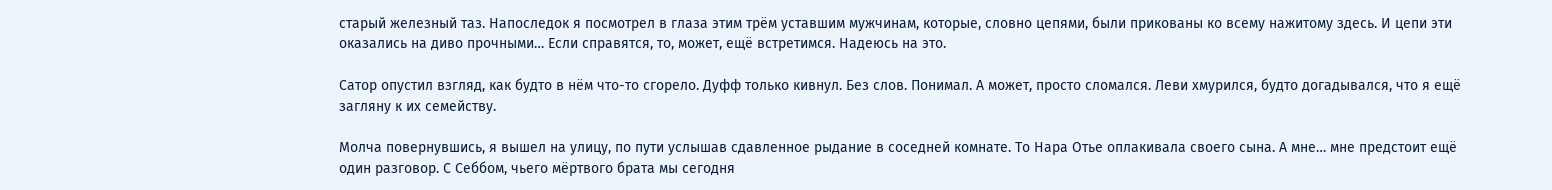старый железный таз. Напоследок я посмотрел в глаза этим трём уставшим мужчинам, которые, словно цепями, были прикованы ко всему нажитому здесь. И цепи эти оказались на диво прочными… Если справятся, то, может, ещё встретимся. Надеюсь на это.

Сатор опустил взгляд, как будто в нём что-то сгорело. Дуфф только кивнул. Без слов. Понимал. А может, просто сломался. Леви хмурился, будто догадывался, что я ещё загляну к их семейству.

Молча повернувшись, я вышел на улицу, по пути услышав сдавленное рыдание в соседней комнате. То Нара Отье оплакивала своего сына. А мне… мне предстоит ещё один разговор. С Себбом, чьего мёртвого брата мы сегодня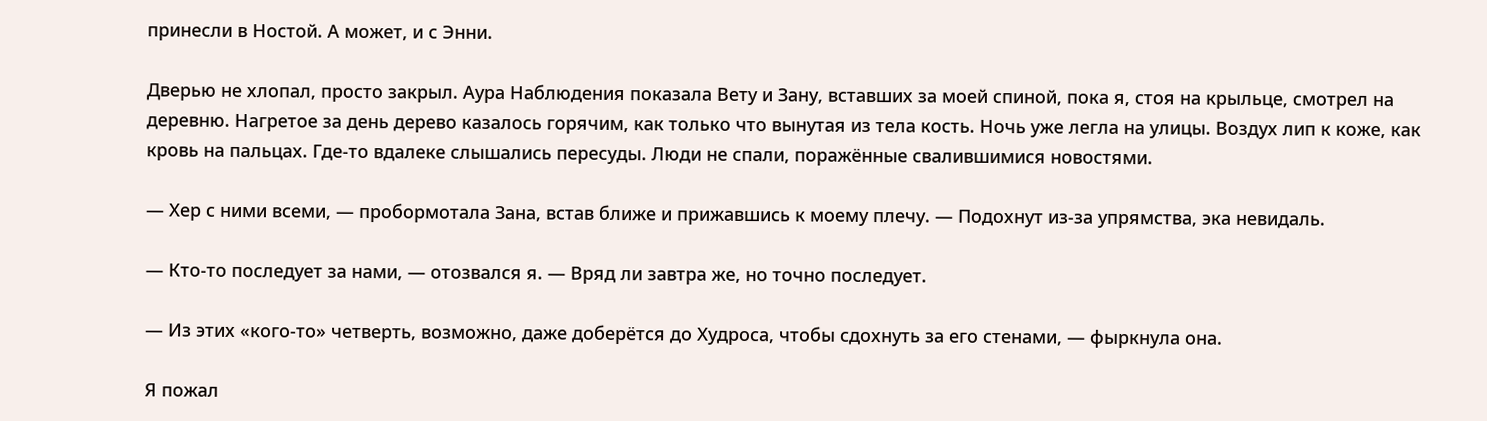принесли в Ностой. А может, и с Энни.

Дверью не хлопал, просто закрыл. Аура Наблюдения показала Вету и Зану, вставших за моей спиной, пока я, стоя на крыльце, смотрел на деревню. Нагретое за день дерево казалось горячим, как только что вынутая из тела кость. Ночь уже легла на улицы. Воздух лип к коже, как кровь на пальцах. Где-то вдалеке слышались пересуды. Люди не спали, поражённые свалившимися новостями.

— Хер с ними всеми, — пробормотала Зана, встав ближе и прижавшись к моему плечу. — Подохнут из-за упрямства, эка невидаль.

— Кто-то последует за нами, — отозвался я. — Вряд ли завтра же, но точно последует.

— Из этих «кого-то» четверть, возможно, даже доберётся до Худроса, чтобы сдохнуть за его стенами, — фыркнула она.

Я пожал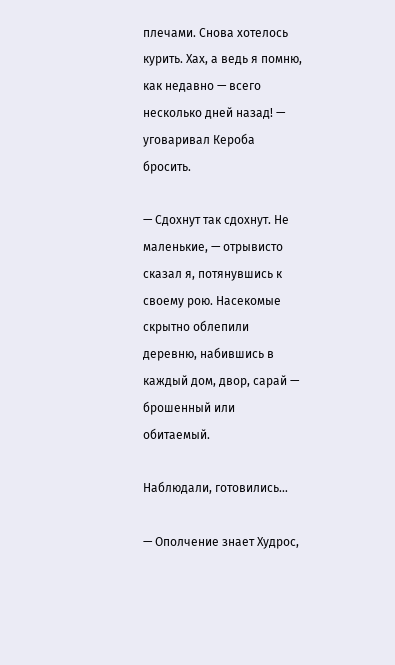плечами. Снова хотелось курить. Хах, а ведь я помню, как недавно — всего несколько дней назад! — уговаривал Кероба бросить.

— Сдохнут так сдохнут. Не маленькие, — отрывисто сказал я, потянувшись к своему рою. Насекомые скрытно облепили деревню, набившись в каждый дом, двор, сарай — брошенный или обитаемый.

Наблюдали, готовились…

— Ополчение знает Худрос,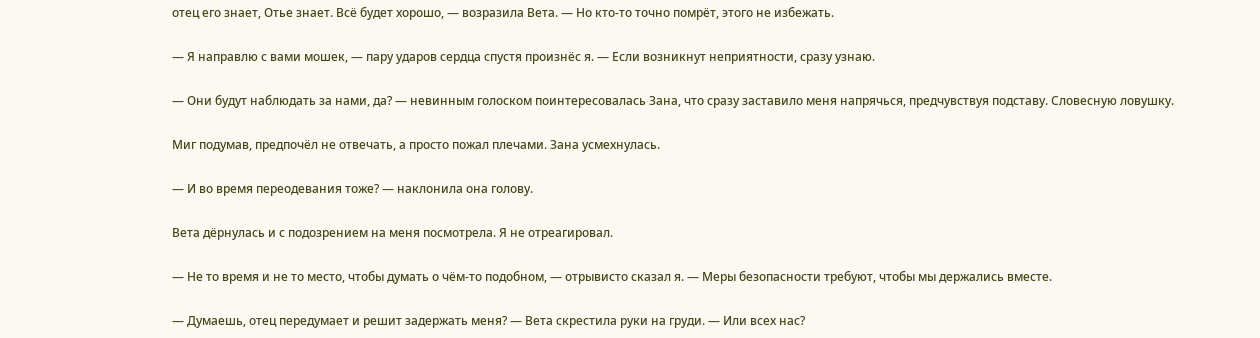отец его знает, Отье знает. Всё будет хорошо, — возразила Вета. — Но кто-то точно помрёт, этого не избежать.

— Я направлю с вами мошек, — пару ударов сердца спустя произнёс я. — Если возникнут неприятности, сразу узнаю.

— Они будут наблюдать за нами, да? — невинным голоском поинтересовалась Зана, что сразу заставило меня напрячься, предчувствуя подставу. Словесную ловушку.

Миг подумав, предпочёл не отвечать, а просто пожал плечами. Зана усмехнулась.

— И во время переодевания тоже? — наклонила она голову.

Вета дёрнулась и с подозрением на меня посмотрела. Я не отреагировал.

— Не то время и не то место, чтобы думать о чём-то подобном, — отрывисто сказал я. — Меры безопасности требуют, чтобы мы держались вместе.

— Думаешь, отец передумает и решит задержать меня? — Вета скрестила руки на груди. — Или всех нас?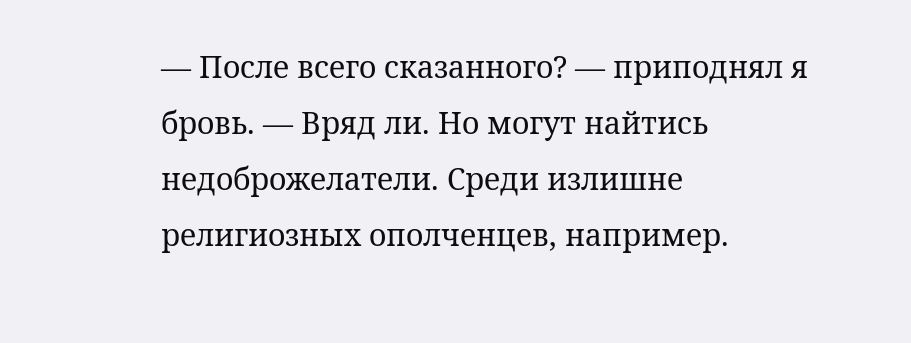— После всего сказанного? — приподнял я бровь. — Вряд ли. Но могут найтись недоброжелатели. Среди излишне религиозных ополченцев, например.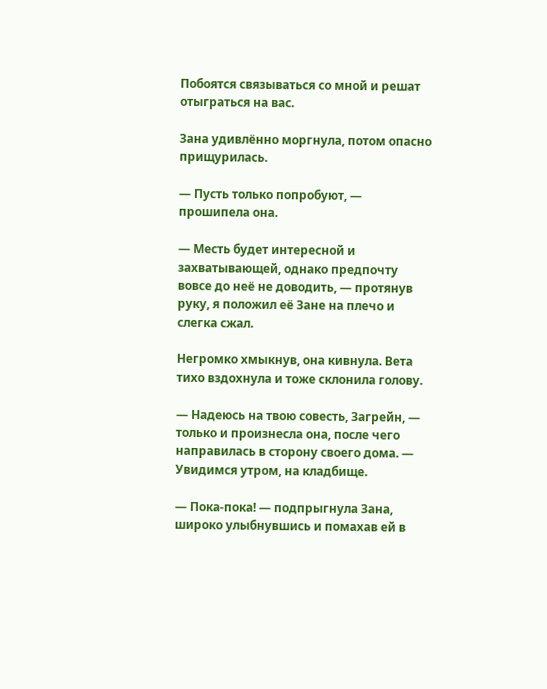Побоятся связываться со мной и решат отыграться на вас.

Зана удивлённо моргнула, потом опасно прищурилась.

— Пусть только попробуют, — прошипела она.

— Месть будет интересной и захватывающей, однако предпочту вовсе до неё не доводить, — протянув руку, я положил её Зане на плечо и слегка сжал.

Негромко хмыкнув, она кивнула. Вета тихо вздохнула и тоже склонила голову.

— Надеюсь на твою совесть, Загрейн, — только и произнесла она, после чего направилась в сторону своего дома. — Увидимся утром, на кладбище.

— Пока-пока! — подпрыгнула Зана, широко улыбнувшись и помахав ей в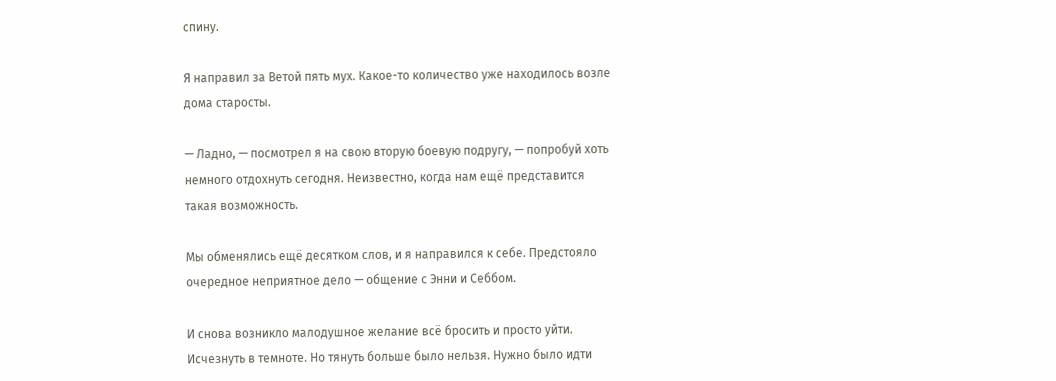спину.

Я направил за Ветой пять мух. Какое-то количество уже находилось возле дома старосты.

— Ладно, — посмотрел я на свою вторую боевую подругу, — попробуй хоть немного отдохнуть сегодня. Неизвестно, когда нам ещё представится такая возможность.

Мы обменялись ещё десятком слов, и я направился к себе. Предстояло очередное неприятное дело — общение с Энни и Себбом.

И снова возникло малодушное желание всё бросить и просто уйти. Исчезнуть в темноте. Но тянуть больше было нельзя. Нужно было идти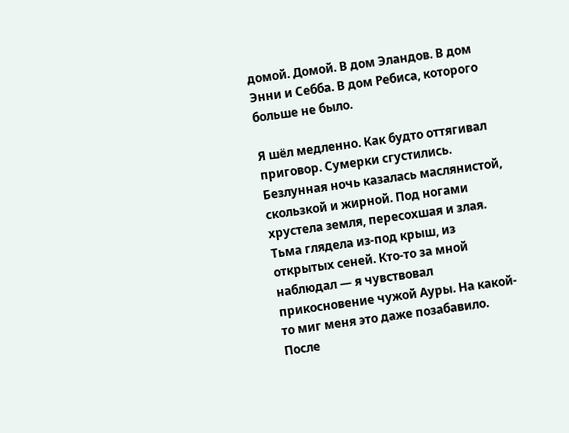домой. Домой. В дом Эландов. В дом Энни и Себба. В дом Ребиса, которого больше не было.

Я шёл медленно. Как будто оттягивал приговор. Сумерки сгустились. Безлунная ночь казалась маслянистой, скользкой и жирной. Под ногами хрустела земля, пересохшая и злая. Тьма глядела из-под крыш, из открытых сеней. Кто-то за мной наблюдал — я чувствовал прикосновение чужой Ауры. На какой-то миг меня это даже позабавило. После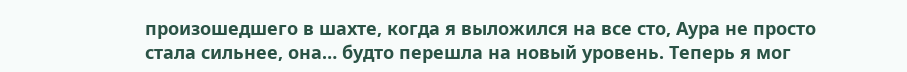произошедшего в шахте, когда я выложился на все сто, Аура не просто стала сильнее, она… будто перешла на новый уровень. Теперь я мог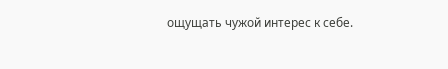ощущать чужой интерес к себе.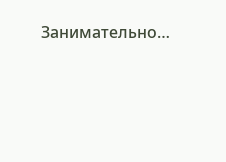Занимательно…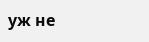уж не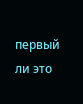первый ли это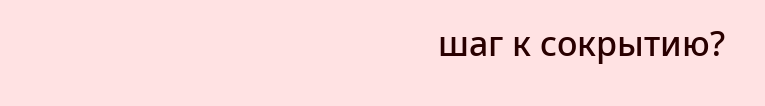шаг к сокрытию?